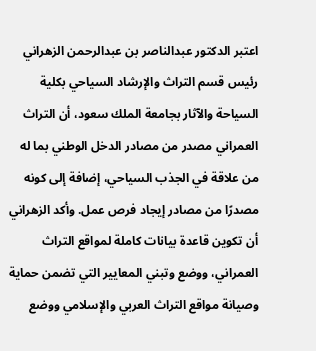اعتبر الدكتور عبدالناصر بن عبدالرحمن الزهراني رئيس قسم التراث والإرشاد السياحي بكلية السياحة والآثار بجامعة الملك سعود، أن التراث العمراني مصدر من مصادر الدخل الوطني بما له من علاقة في الجذب السياحي، إضافة إلى كونه مصدرًا من مصادر إيجاد فرص عمل. وأكد الزهراني أن تكوين قاعدة بيانات كاملة لمواقع التراث العمراني، ووضع وتبني المعايير التي تضمن حماية وصيانة مواقع التراث العربي والإسلامي ووضع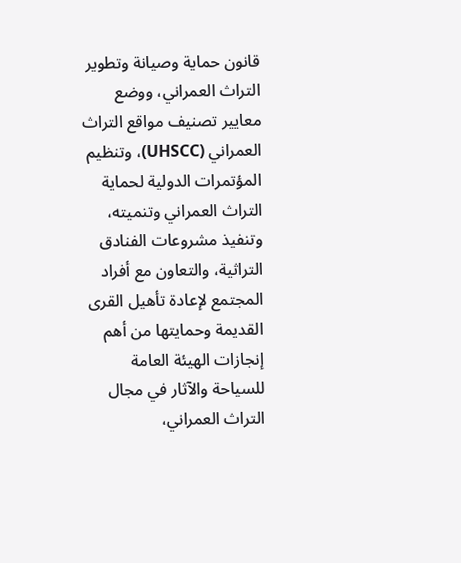قانون حماية وصيانة وتطوير التراث العمراني، ووضع معايير تصنيف مواقع التراث العمراني (UHSCC)، وتنظيم المؤتمرات الدولية لحماية التراث العمراني وتنميته، وتنفيذ مشروعات الفنادق التراثية، والتعاون مع أفراد المجتمع لإعادة تأهيل القرى القديمة وحمايتها من أهم إنجازات الهيئة العامة للسياحة والآثار في مجال التراث العمراني،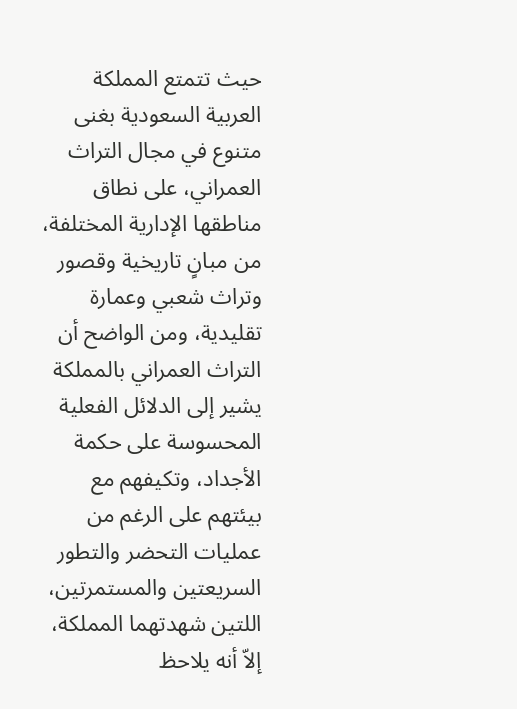حيث تتمتع المملكة العربية السعودية بغنى متنوع في مجال التراث العمراني، على نطاق مناطقها الإدارية المختلفة، من مبانٍ تاريخية وقصور وتراث شعبي وعمارة تقليدية، ومن الواضح أن التراث العمراني بالمملكة يشير إلى الدلائل الفعلية المحسوسة على حكمة الأجداد، وتكيفهم مع بيئتهم على الرغم من عمليات التحضر والتطور السريعتين والمستمرتين، اللتين شهدتهما المملكة، إلاّ أنه يلاحظ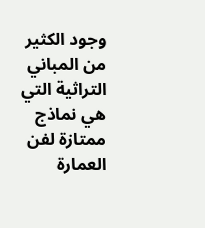وجود الكثير من المباني التراثية التي هي نماذج ممتازة لفن العمارة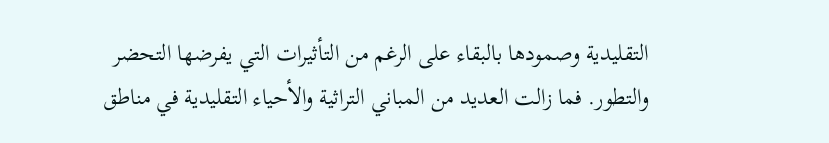التقليدية وصمودها بالبقاء على الرغم من التأثيرات التي يفرضها التحضر والتطور. فما زالت العديد من المباني التراثية والأحياء التقليدية في مناطق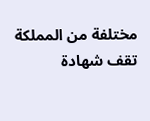مختلفة من المملكة تقف شهادة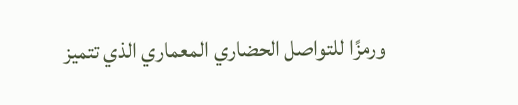ورمزًا للتواصل الحضاري المعماري الذي تتميز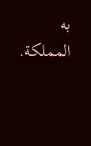به المملكة.